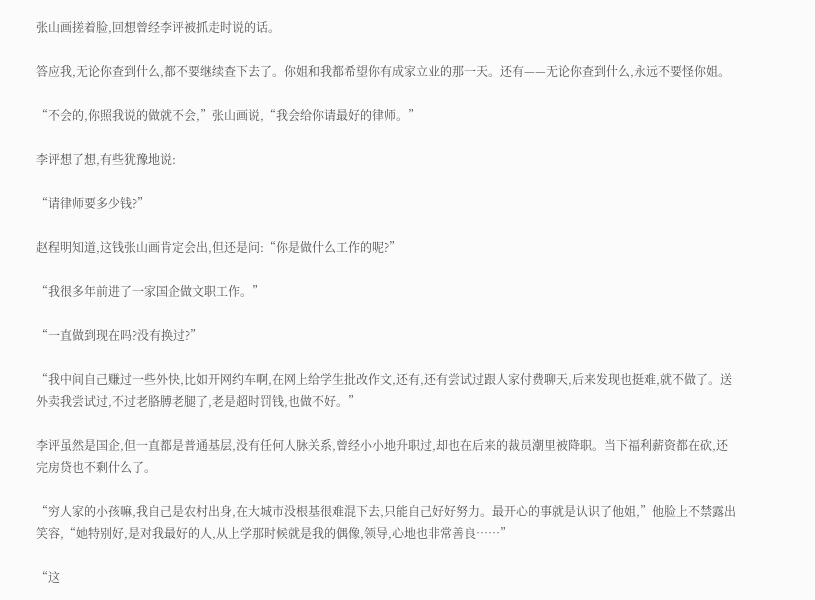张山画搓着脸,回想曾经李评被抓走时说的话。

答应我,无论你查到什么,都不要继续查下去了。你姐和我都希望你有成家立业的那一天。还有——无论你查到什么,永远不要怪你姐。

“不会的,你照我说的做就不会,”张山画说,“我会给你请最好的律师。”

李评想了想,有些犹豫地说:

“请律师要多少钱?”

赵程明知道,这钱张山画肯定会出,但还是问:“你是做什么工作的呢?”

“我很多年前进了一家国企做文职工作。”

“一直做到现在吗?没有换过?”

“我中间自己赚过一些外快,比如开网约车啊,在网上给学生批改作文,还有,还有尝试过跟人家付费聊天,后来发现也挺难,就不做了。送外卖我尝试过,不过老胳膊老腿了,老是超时罚钱,也做不好。”

李评虽然是国企,但一直都是普通基层,没有任何人脉关系,曾经小小地升职过,却也在后来的裁员潮里被降职。当下福利薪资都在砍,还完房贷也不剩什么了。

“穷人家的小孩嘛,我自己是农村出身,在大城市没根基很难混下去,只能自己好好努力。最开心的事就是认识了他姐,”他脸上不禁露出笑容,“她特别好,是对我最好的人,从上学那时候就是我的偶像,领导,心地也非常善良……”

“这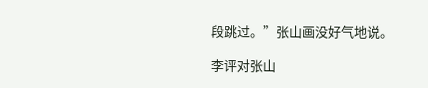段跳过。”张山画没好气地说。

李评对张山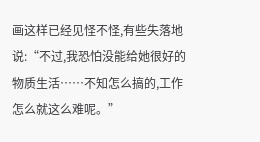画这样已经见怪不怪,有些失落地说:“不过,我恐怕没能给她很好的物质生活……不知怎么搞的,工作怎么就这么难呢。”